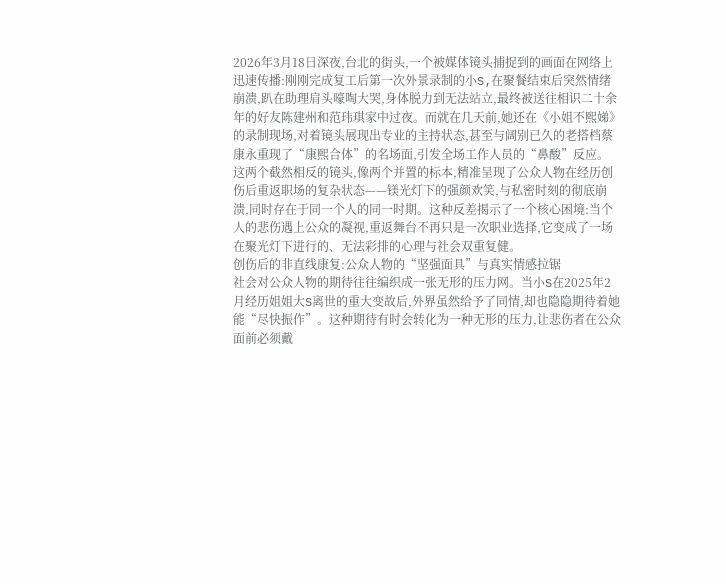2026年3月18日深夜,台北的街头,一个被媒体镜头捕捉到的画面在网络上迅速传播:刚刚完成复工后第一次外景录制的小S,在聚餐结束后突然情绪崩溃,趴在助理肩头嚎啕大哭,身体脱力到无法站立,最终被送往相识二十余年的好友陈建州和范玮琪家中过夜。而就在几天前,她还在《小姐不熙娣》的录制现场,对着镜头展现出专业的主持状态,甚至与阔别已久的老搭档蔡康永重现了“康熙合体”的名场面,引发全场工作人员的“鼻酸”反应。
这两个截然相反的镜头,像两个并置的标本,精准呈现了公众人物在经历创伤后重返职场的复杂状态——镁光灯下的强颜欢笑,与私密时刻的彻底崩溃,同时存在于同一个人的同一时期。这种反差揭示了一个核心困境:当个人的悲伤遇上公众的凝视,重返舞台不再只是一次职业选择,它变成了一场在聚光灯下进行的、无法彩排的心理与社会双重复健。
创伤后的非直线康复:公众人物的“坚强面具”与真实情感拉锯
社会对公众人物的期待往往编织成一张无形的压力网。当小S在2025年2月经历姐姐大S离世的重大变故后,外界虽然给予了同情,却也隐隐期待着她能“尽快振作”。这种期待有时会转化为一种无形的压力,让悲伤者在公众面前必须戴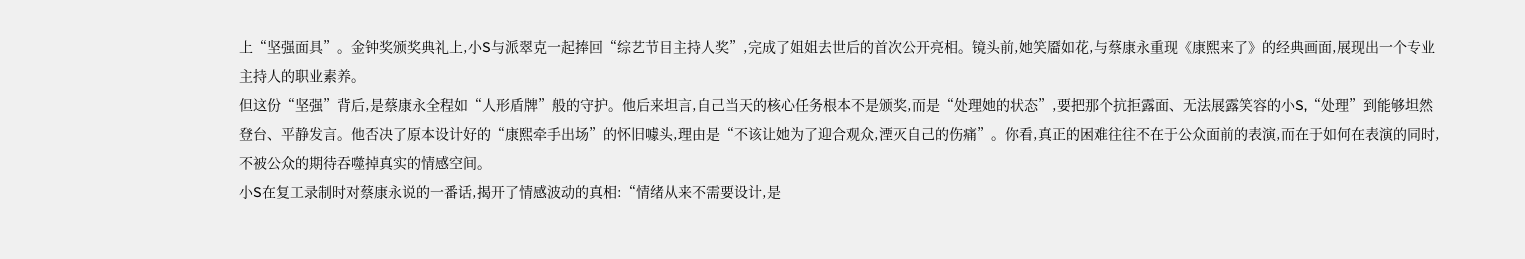上“坚强面具”。金钟奖颁奖典礼上,小S与派翠克一起捧回“综艺节目主持人奖”,完成了姐姐去世后的首次公开亮相。镜头前,她笑靥如花,与蔡康永重现《康熙来了》的经典画面,展现出一个专业主持人的职业素养。
但这份“坚强”背后,是蔡康永全程如“人形盾牌”般的守护。他后来坦言,自己当天的核心任务根本不是颁奖,而是“处理她的状态”,要把那个抗拒露面、无法展露笑容的小S,“处理”到能够坦然登台、平静发言。他否决了原本设计好的“康熙牵手出场”的怀旧噱头,理由是“不该让她为了迎合观众,湮灭自己的伤痛”。你看,真正的困难往往不在于公众面前的表演,而在于如何在表演的同时,不被公众的期待吞噬掉真实的情感空间。
小S在复工录制时对蔡康永说的一番话,揭开了情感波动的真相:“情绪从来不需要设计,是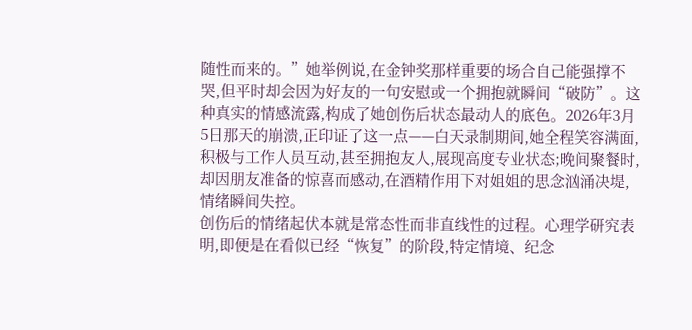随性而来的。”她举例说,在金钟奖那样重要的场合自己能强撑不哭,但平时却会因为好友的一句安慰或一个拥抱就瞬间“破防”。这种真实的情感流露,构成了她创伤后状态最动人的底色。2026年3月5日那天的崩溃,正印证了这一点——白天录制期间,她全程笑容满面,积极与工作人员互动,甚至拥抱友人,展现高度专业状态;晚间聚餐时,却因朋友准备的惊喜而感动,在酒精作用下对姐姐的思念汹涌决堤,情绪瞬间失控。
创伤后的情绪起伏本就是常态性而非直线性的过程。心理学研究表明,即便是在看似已经“恢复”的阶段,特定情境、纪念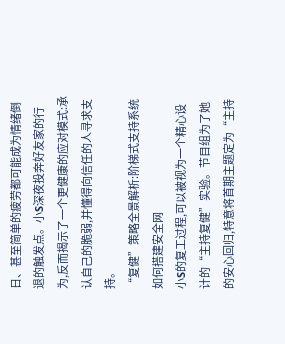日、甚至简单的疲劳都可能成为情绪倒退的触发点。小S深夜投奔好友家的行为,反而揭示了一个更健康的应对模式:承认自己的脆弱,并懂得向信任的人寻求支持。
“复健”策略全景解析:阶梯式支持系统如何搭建安全网
小S的复工过程,可以被视为一个精心设计的“主持复健”实验。节目组为了她的安心回归,特意将首期主题定为“主持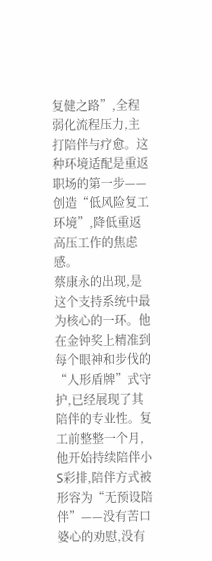复健之路”,全程弱化流程压力,主打陪伴与疗愈。这种环境适配是重返职场的第一步——创造“低风险复工环境”,降低重返高压工作的焦虑感。
蔡康永的出现,是这个支持系统中最为核心的一环。他在金钟奖上精准到每个眼神和步伐的“人形盾牌”式守护,已经展现了其陪伴的专业性。复工前整整一个月,他开始持续陪伴小S彩排,陪伴方式被形容为“无预设陪伴”——没有苦口婆心的劝慰,没有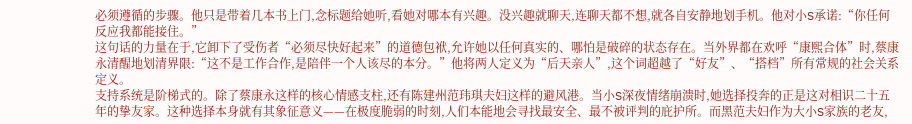必须遵循的步骤。他只是带着几本书上门,念标题给她听,看她对哪本有兴趣。没兴趣就聊天,连聊天都不想,就各自安静地划手机。他对小S承诺:“你任何反应我都能接住。”
这句话的力量在于,它卸下了受伤者“必须尽快好起来”的道德包袱,允许她以任何真实的、哪怕是破碎的状态存在。当外界都在欢呼“康熙合体”时,蔡康永清醒地划清界限:“这不是工作合作,是陪伴一个人该尽的本分。”他将两人定义为“后天亲人”,这个词超越了“好友”、“搭档”所有常规的社会关系定义。
支持系统是阶梯式的。除了蔡康永这样的核心情感支柱,还有陈建州范玮琪夫妇这样的避风港。当小S深夜情绪崩溃时,她选择投奔的正是这对相识二十五年的挚友家。这种选择本身就有其象征意义——在极度脆弱的时刻,人们本能地会寻找最安全、最不被评判的庇护所。而黑范夫妇作为大小S家族的老友,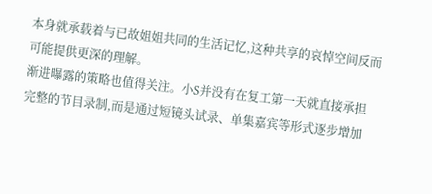本身就承载着与已故姐姐共同的生活记忆,这种共享的哀悼空间反而可能提供更深的理解。
渐进曝露的策略也值得关注。小S并没有在复工第一天就直接承担完整的节目录制,而是通过短镜头试录、单集嘉宾等形式逐步增加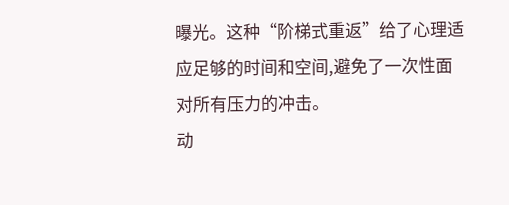曝光。这种“阶梯式重返”给了心理适应足够的时间和空间,避免了一次性面对所有压力的冲击。
动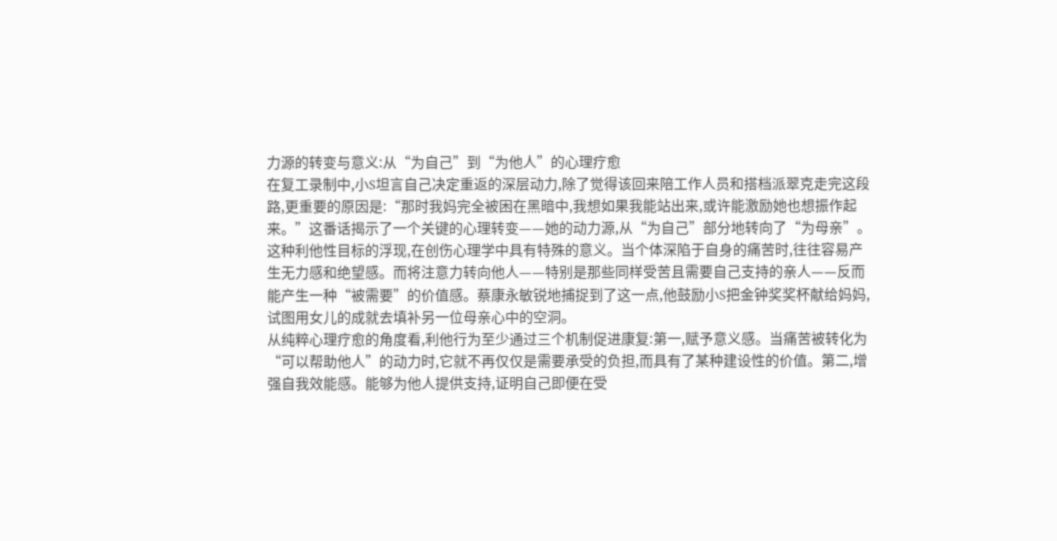力源的转变与意义:从“为自己”到“为他人”的心理疗愈
在复工录制中,小S坦言自己决定重返的深层动力,除了觉得该回来陪工作人员和搭档派翠克走完这段路,更重要的原因是:“那时我妈完全被困在黑暗中,我想如果我能站出来,或许能激励她也想振作起来。”这番话揭示了一个关键的心理转变——她的动力源,从“为自己”部分地转向了“为母亲”。
这种利他性目标的浮现,在创伤心理学中具有特殊的意义。当个体深陷于自身的痛苦时,往往容易产生无力感和绝望感。而将注意力转向他人——特别是那些同样受苦且需要自己支持的亲人——反而能产生一种“被需要”的价值感。蔡康永敏锐地捕捉到了这一点,他鼓励小S把金钟奖奖杯献给妈妈,试图用女儿的成就去填补另一位母亲心中的空洞。
从纯粹心理疗愈的角度看,利他行为至少通过三个机制促进康复:第一,赋予意义感。当痛苦被转化为“可以帮助他人”的动力时,它就不再仅仅是需要承受的负担,而具有了某种建设性的价值。第二,增强自我效能感。能够为他人提供支持,证明自己即便在受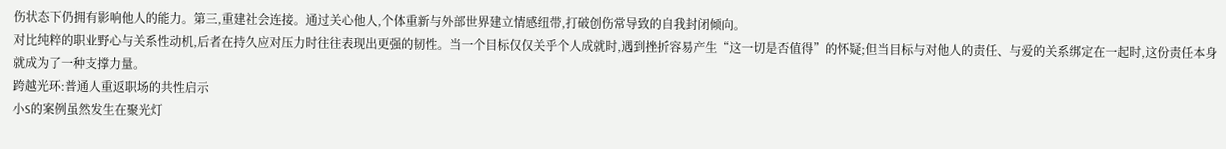伤状态下仍拥有影响他人的能力。第三,重建社会连接。通过关心他人,个体重新与外部世界建立情感纽带,打破创伤常导致的自我封闭倾向。
对比纯粹的职业野心与关系性动机,后者在持久应对压力时往往表现出更强的韧性。当一个目标仅仅关乎个人成就时,遇到挫折容易产生“这一切是否值得”的怀疑;但当目标与对他人的责任、与爱的关系绑定在一起时,这份责任本身就成为了一种支撑力量。
跨越光环:普通人重返职场的共性启示
小S的案例虽然发生在聚光灯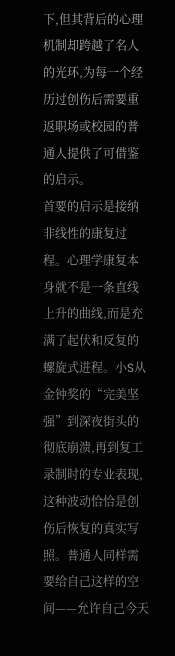下,但其背后的心理机制却跨越了名人的光环,为每一个经历过创伤后需要重返职场或校园的普通人提供了可借鉴的启示。
首要的启示是接纳非线性的康复过程。心理学康复本身就不是一条直线上升的曲线,而是充满了起伏和反复的螺旋式进程。小S从金钟奖的“完美坚强”到深夜街头的彻底崩溃,再到复工录制时的专业表现,这种波动恰恰是创伤后恢复的真实写照。普通人同样需要给自己这样的空间——允许自己今天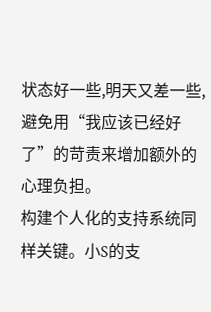状态好一些,明天又差一些,避免用“我应该已经好了”的苛责来增加额外的心理负担。
构建个人化的支持系统同样关键。小S的支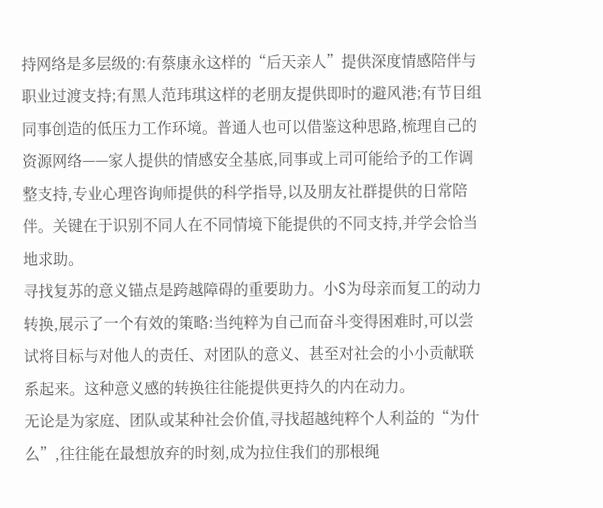持网络是多层级的:有蔡康永这样的“后天亲人”提供深度情感陪伴与职业过渡支持;有黑人范玮琪这样的老朋友提供即时的避风港;有节目组同事创造的低压力工作环境。普通人也可以借鉴这种思路,梳理自己的资源网络——家人提供的情感安全基底,同事或上司可能给予的工作调整支持,专业心理咨询师提供的科学指导,以及朋友社群提供的日常陪伴。关键在于识别不同人在不同情境下能提供的不同支持,并学会恰当地求助。
寻找复苏的意义锚点是跨越障碍的重要助力。小S为母亲而复工的动力转换,展示了一个有效的策略:当纯粹为自己而奋斗变得困难时,可以尝试将目标与对他人的责任、对团队的意义、甚至对社会的小小贡献联系起来。这种意义感的转换往往能提供更持久的内在动力。
无论是为家庭、团队或某种社会价值,寻找超越纯粹个人利益的“为什么”,往往能在最想放弃的时刻,成为拉住我们的那根绳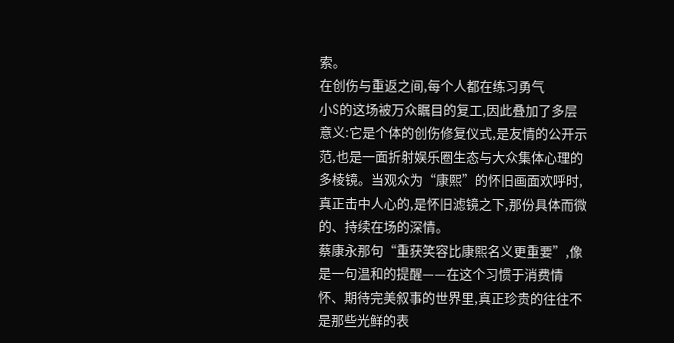索。
在创伤与重返之间,每个人都在练习勇气
小S的这场被万众瞩目的复工,因此叠加了多层意义:它是个体的创伤修复仪式,是友情的公开示范,也是一面折射娱乐圈生态与大众集体心理的多棱镜。当观众为“康熙”的怀旧画面欢呼时,真正击中人心的,是怀旧滤镜之下,那份具体而微的、持续在场的深情。
蔡康永那句“重获笑容比康熙名义更重要”,像是一句温和的提醒——在这个习惯于消费情怀、期待完美叙事的世界里,真正珍贵的往往不是那些光鲜的表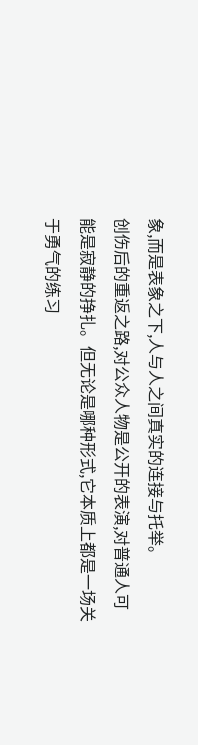象,而是表象之下,人与人之间真实的连接与托举。
创伤后的重返之路,对公众人物是公开的表演,对普通人可能是寂静的挣扎。但无论是哪种形式,它本质上都是一场关于勇气的练习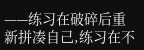——练习在破碎后重新拼凑自己,练习在不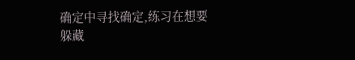确定中寻找确定,练习在想要躲藏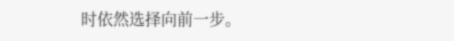时依然选择向前一步。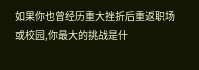如果你也曾经历重大挫折后重返职场或校园,你最大的挑战是什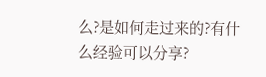么?是如何走过来的?有什么经验可以分享?